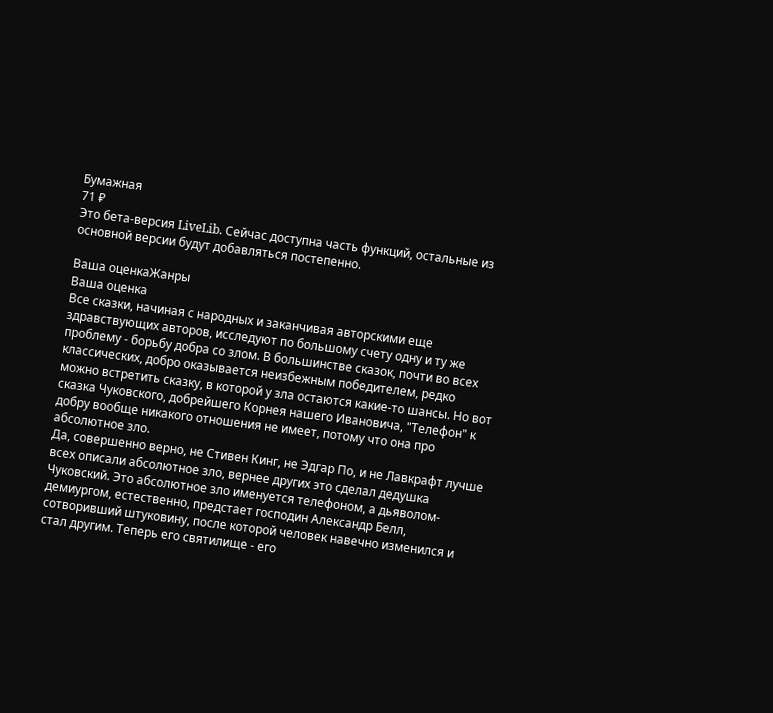Бумажная
71 ₽
Это бета-версия LiveLib. Сейчас доступна часть функций, остальные из основной версии будут добавляться постепенно.

Ваша оценкаЖанры
Ваша оценка
Все сказки, начиная с народных и заканчивая авторскими еще здравствующих авторов, исследуют по большому счету одну и ту же проблему - борьбу добра со злом. В большинстве сказок, почти во всех классических, добро оказывается неизбежным победителем, редко можно встретить сказку, в которой у зла остаются какие-то шансы. Но вот сказка Чуковского, добрейшего Корнея нашего Ивановича, "Телефон" к добру вообще никакого отношения не имеет, потому что она про абсолютное зло.
Да, совершенно верно, не Стивен Кинг, не Эдгар По, и не Лавкрафт лучше всех описали абсолютное зло, вернее других это сделал дедушка Чуковский. Это абсолютное зло именуется телефоном, а дьяволом-демиургом, естественно, предстает господин Александр Белл, сотворивший штуковину, после которой человек навечно изменился и стал другим. Теперь его святилище - его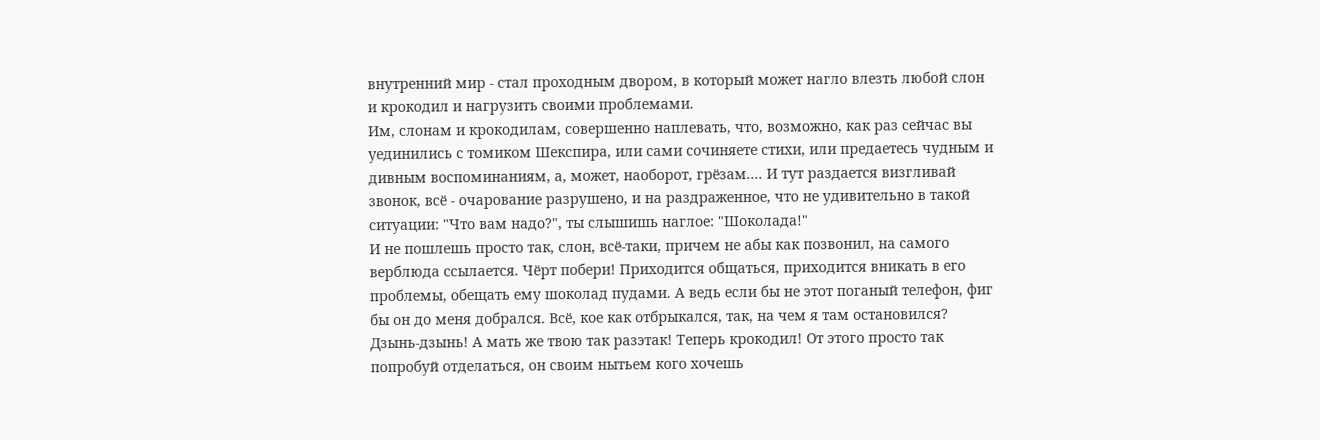внутренний мир - стал проходным двором, в который может нагло влезть любой слон и крокодил и нагрузить своими проблемами.
Им, слонам и крокодилам, совершенно наплевать, что, возможно, как раз сейчас вы уединились с томиком Шекспира, или сами сочиняете стихи, или предаетесь чудным и дивным воспоминаниям, а, может, наоборот, грёзам.... И тут раздается визгливай звонок, всё - очарование разрушено, и на раздраженное, что не удивительно в такой ситуации: "Что вам надо?", ты слышишь наглое: "Шоколада!"
И не пошлешь просто так, слон, всё-таки, причем не абы как позвонил, на самого верблюда ссылается. Чёрт побери! Приходится общаться, приходится вникать в его проблемы, обещать ему шоколад пудами. А ведь если бы не этот поганый телефон, фиг бы он до меня добрался. Всё, кое как отбрыкался, так, на чем я там остановился?
Дзынь-дзынь! А мать же твою так разэтак! Теперь крокодил! От этого просто так попробуй отделаться, он своим нытьем кого хочешь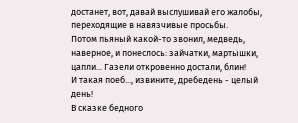достанет, вот, давай выслушивай его жалобы, переходящие в навязчивые просьбы.
Потом пьяный какой-то звонил, медведь, наверное, и понеслось: зайчатки, мартышки, цапли... Газели откровенно достали, блин!
И такая поеб..., извините, дребедень - целый день!
В сказке бедного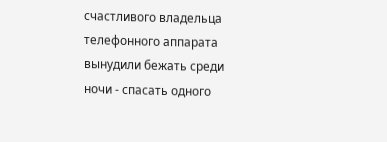счастливого владельца телефонного аппарата вынудили бежать среди ночи - спасать одного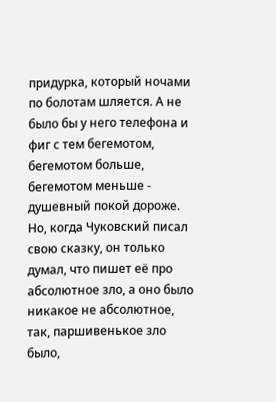придурка, который ночами по болотам шляется. А не было бы у него телефона и фиг с тем бегемотом, бегемотом больше, бегемотом меньше - душевный покой дороже.
Но, когда Чуковский писал свою сказку, он только думал, что пишет её про абсолютное зло, а оно было никакое не абсолютное, так, паршивенькое зло было,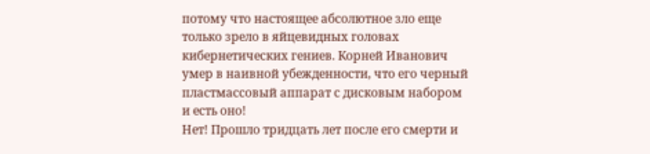потому что настоящее абсолютное зло еще только зрело в яйцевидных головах кибернетических гениев. Корней Иванович умер в наивной убежденности, что его черный пластмассовый аппарат с дисковым набором и есть оно!
Нет! Прошло тридцать лет после его смерти и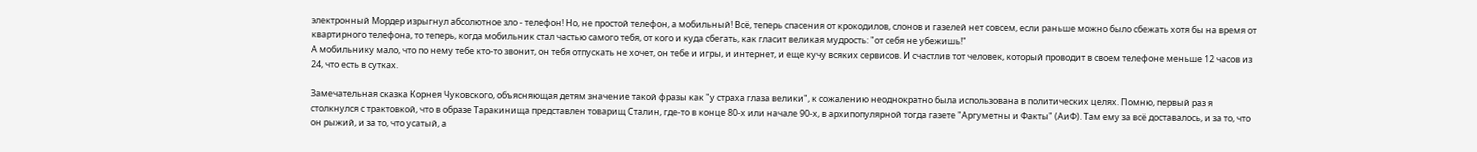электронный Мордер изрыгнул абсолютное зло - телефон! Но, не простой телефон, а мобильный! Всё, теперь спасения от крокодилов, слонов и газелей нет совсем, если раньше можно было сбежать хотя бы на время от квартирного телефона, то теперь, когда мобильник стал частью самого тебя, от кого и куда сбегать, как гласит великая мудрость: "от себя не убежишь!"
А мобильнику мало, что по нему тебе кто-то звонит, он тебя отпускать не хочет, он тебе и игры, и интернет, и еще кучу всяких сервисов. И счастлив тот человек, который проводит в своем телефоне меньше 12 часов из 24, что есть в сутках.

Замечательная сказка Корнея Чуковского, объясняющая детям значение такой фразы как "у страха глаза велики", к сожалению неоднократно была использована в политических целях. Помню, первый раз я столкнулся с трактовкой, что в образе Таракинища представлен товарищ Сталин, где-то в конце 80-х или начале 90-х, в архипопулярной тогда газете "Аргуметны и Факты" (АиФ). Там ему за всё доставалось, и за то, что он рыжий, и за то, что усатый, а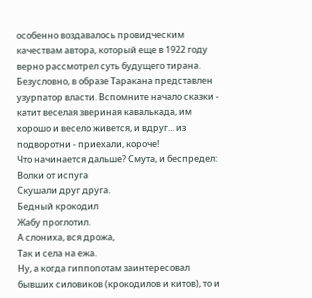особенно воздавалось провидческим качествам автора, который еще в 1922 году верно рассмотрел суть будущего тирана.
Безусловно, в образе Таракана представлен узурпатор власти. Вспомните начало сказки - катит веселая звериная кавалькада, им хорошо и весело живется, и вдруг... из подворотни - приехали, короче!
Что начинается дальше? Смута, и беспредел:
Волки от испуга
Скушали друг друга.
Бедный крокодил
Жабу проглотил.
А слониха, вся дрожа,
Так и села на ежа.
Ну, а когда гиппопотам заинтересовал бывших силовиков (крокодилов и китов), то и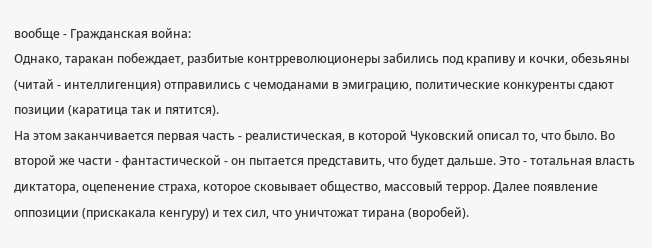вообще - Гражданская война:
Однако, таракан побеждает, разбитые контрреволюционеры забились под крапиву и кочки, обезьяны (читай - интеллигенция) отправились с чемоданами в эмиграцию, политические конкуренты сдают позиции (каратица так и пятится).
На этом заканчивается первая часть - реалистическая, в которой Чуковский описал то, что было. Во второй же части - фантастической - он пытается представить, что будет дальше. Это - тотальная власть диктатора, оцепенение страха, которое сковывает общество, массовый террор. Далее появление оппозиции (прискакала кенгуру) и тех сил, что уничтожат тирана (воробей).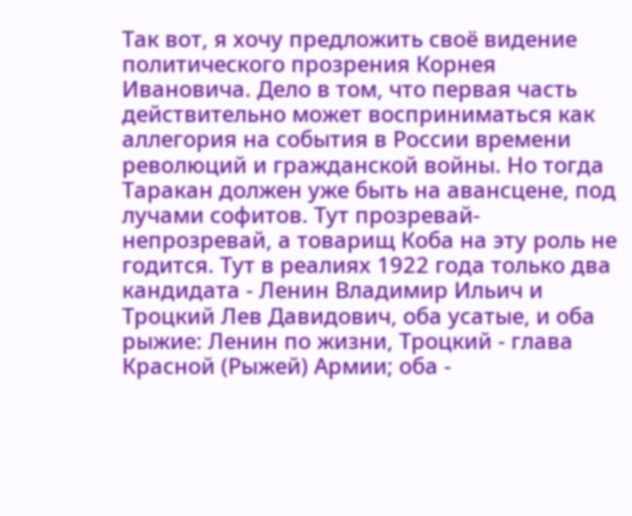Так вот, я хочу предложить своё видение политического прозрения Корнея Ивановича. Дело в том, что первая часть действительно может восприниматься как аллегория на события в России времени революций и гражданской войны. Но тогда Таракан должен уже быть на авансцене, под лучами софитов. Тут прозревай-непрозревай, а товарищ Коба на эту роль не годится. Тут в реалиях 1922 года только два кандидата - Ленин Владимир Ильич и Троцкий Лев Давидович, оба усатые, и оба рыжие: Ленин по жизни, Троцкий - глава Красной (Рыжей) Армии; оба -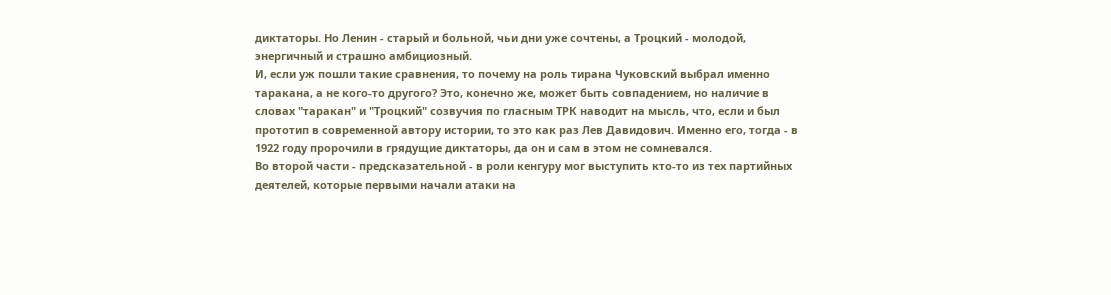диктаторы. Но Ленин - старый и больной, чьи дни уже сочтены, а Троцкий - молодой, энергичный и страшно амбициозный.
И, если уж пошли такие сравнения, то почему на роль тирана Чуковский выбрал именно таракана, а не кого-то другого? Это, конечно же, может быть совпадением, но наличие в словах "таракан" и "Троцкий" созвучия по гласным ТРК наводит на мысль, что, если и был прототип в современной автору истории, то это как раз Лев Давидович. Именно его, тогда - в 1922 году пророчили в грядущие диктаторы, да он и сам в этом не сомневался.
Во второй части - предсказательной - в роли кенгуру мог выступить кто-то из тех партийных деятелей, которые первыми начали атаки на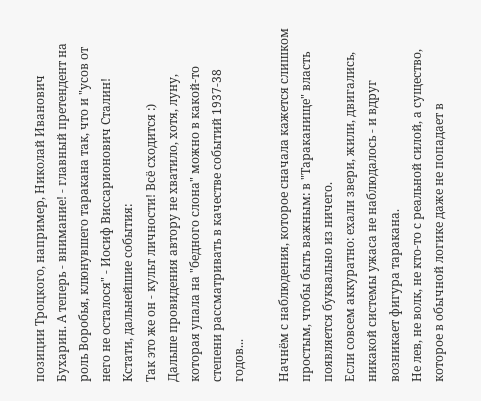позиции Троцкого, например, Николай Иванович Бухарин. А теперь - внимание! - главный претендент на роль Воробья, клюнувшего таракана так, что и "усов от него не осталося" - Иосиф Виссарионович Сталин!
Кстати, дальнейшие события:
Так это же он - культ личности! Всё сходится :)
Дальше провидения автору не хватило, хотя, луну, которая упала на "бедного слона" можно в какой-то степени рассматривать в качестве событий 1937-38 годов...

Начнём с наблюдения, которое сначала кажется слишком простым, чтобы быть важным: в "Тараканище" власть появляется буквально из ничего.
Если совсем аккуратно: ехали звери, жили, двигались, никакой системы ужаса не наблюдалось - и вдруг возникает фигура таракана.
Не лев, не волк, не кто-то с реальной силой, а существо, которое в обычной логике даже не попадает в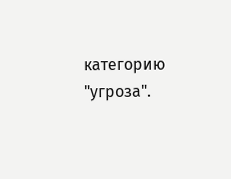категорию "угроза".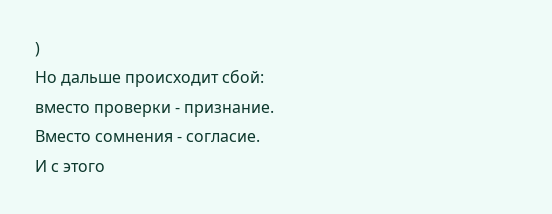)
Но дальше происходит сбой: вместо проверки - признание.
Вместо сомнения - согласие.
И с этого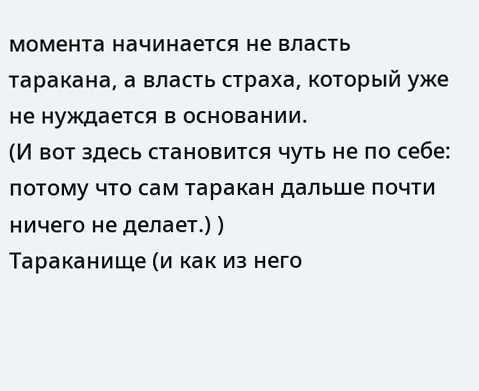момента начинается не власть таракана, а власть страха, который уже не нуждается в основании.
(И вот здесь становится чуть не по себе: потому что сам таракан дальше почти ничего не делает.) )
Тараканище (и как из него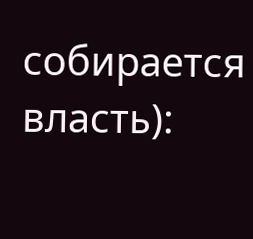собирается власть):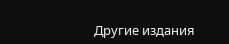Другие издания